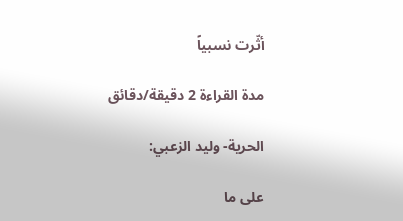أثّرت نسبياً

مدة القراءة 2 دقيقة/دقائق

الحرية- وليد الزعبي:

على ما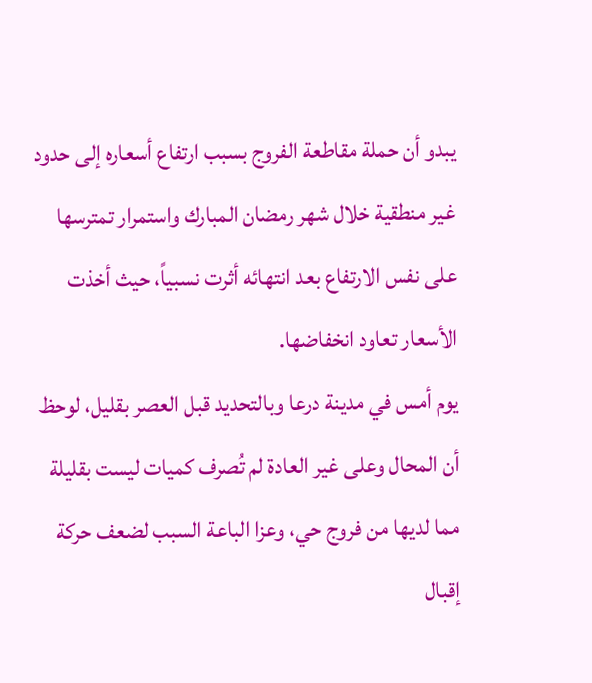يبدو أن حملة مقاطعة الفروج بسبب ارتفاع أسعاره إلى حدود غير منطقية خلال شهر رمضان المبارك واستمرار تمترسها على نفس الارتفاع بعد انتهائه أثرت نسبياً، حيث أخذت الأسعار تعاود انخفاضها.
يوم أمس في مدينة درعا وبالتحديد قبل العصر بقليل، لوحظ أن المحال وعلى غير العادة لم تُصرف كميات ليست بقليلة مما لديها من فروج حي، وعزا الباعة السبب لضعف حركة إقبال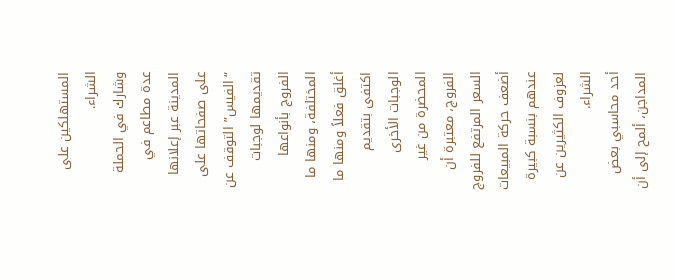المستهلكين على الشراء.
وشارك في الحملة عدة مطاعم في المدينة عبر إعلانها على صفحاتها على “الفيس” التوقف عن تقديمها لوجبات الفروج بأنواعها المختلفة، ومنها ما أغلق فعلاً ومنها ما اكتفى بتقديم الوجبات الأخرى المحضرة من غير الفروج، معتبرة أن السعر المرتفع للفروج أضعف حركة المبيعات عندهم بنسبة كبيرة لعزوف الكثيرين عن الشراء.
أحد محاسبي بعض المداجن، ألمح إلى أن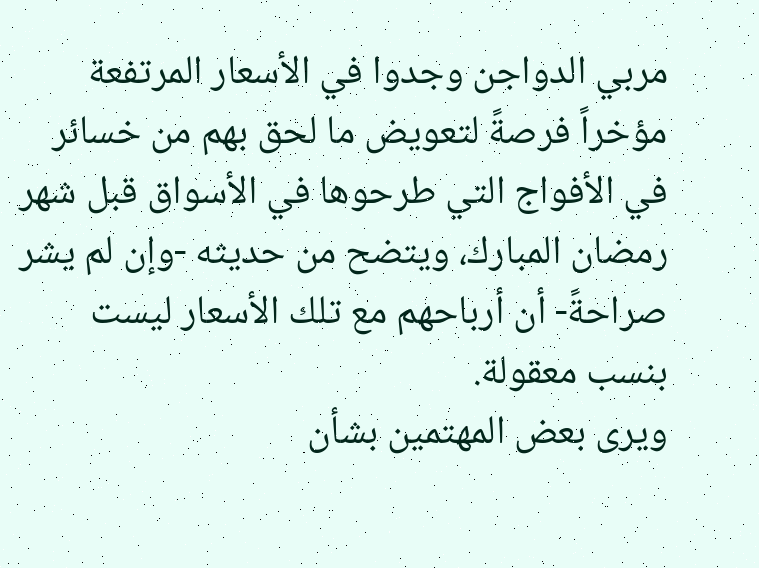مربي الدواجن وجدوا في الأسعار المرتفعة مؤخراً فرصةً لتعويض ما لحق بهم من خسائر في الأفواج التي طرحوها في الأسواق قبل شهر رمضان المبارك، ويتضح من حديثه -وإن لم يشر صراحةً- أن أرباحهم مع تلك الأسعار ليست بنسب معقولة.
ويرى بعض المهتمين بشأن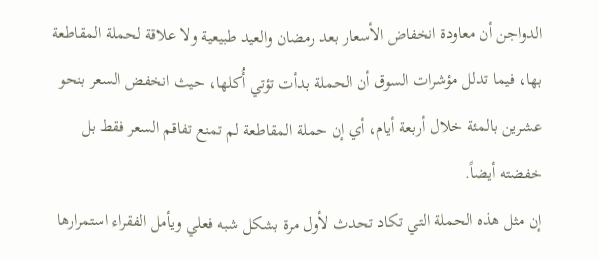الدواجن أن معاودة انخفاض الأسعار بعد رمضان والعيد طبيعية ولا علاقة لحملة المقاطعة بها، فيما تدلل مؤشرات السوق أن الحملة بدأت تؤتي أُكلها، حيث انخفض السعر بنحو عشرين بالمئة خلال أربعة أيام، أي إن حملة المقاطعة لم تمنع تفاقم السعر فقط بل خفضته أيضاً.
إن مثل هذه الحملة التي تكاد تحدث لأول مرة بشكل شبه فعلي ويأمل الفقراء استمرارها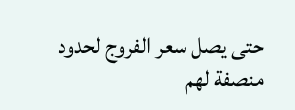حتى يصل سعر الفروج لحدود منصفة لهم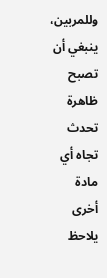وللمربين، ينبغي أن تصبح ظاهرة تحدث تجاه أي مادة أخرى يلاحظ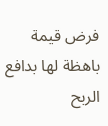فرض قيمة باهظة لها بدافع الربح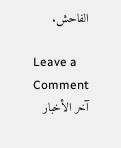الفاحش.

Leave a Comment
آخر الأخبار